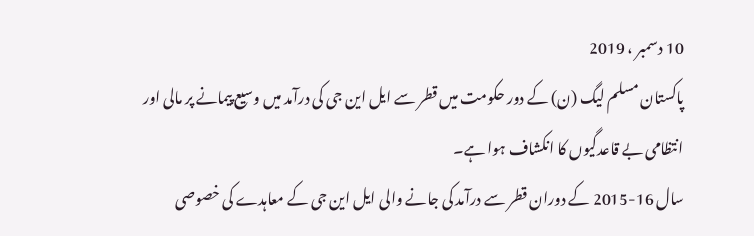10 دسمبر ، 2019
پاکستان مسلم لیگ (ن) کے دور حکومت میں قطر سے ایل این جی کی درآمد میں وسیع پیمانے پر مالی اور انتظامی بے قاعدگیوں کا انکشاف ہوا ہے۔
سال 16-2015 کے دوران قطر سے درآمد کی جانے والی ایل این جی کے معاہدے کی خصوصی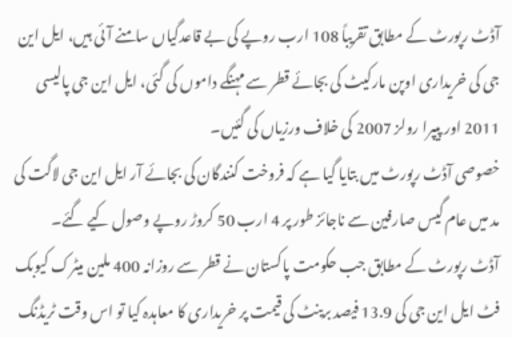آڈٹ رپورٹ کے مطابق تقریباً 108 ارب روپے کی بے قاعدگیاں سامنے آئی ہیں، ایل این جی کی خریداری اوپن مارکیٹ کی بجائے قطر سے مہنگے داموں کی گئی، ایل این جی پالیسی 2011 اور پیپرا رولز 2007 کی خلاف ورزیاں کی گئیں۔
خصوصی آڈٹ رپورٹ میں بتایا گیا ہے کہ فروخت کنندگان کی بجائے آر ایل این جی لاگت کی مد میں عام گیس صارفین سے ناجائز طور پر 4 ارب 50 کروڑ روپے وصول کیے گئے۔
آڈٹ رپورٹ کے مطابق جب حکومت پاکستان نے قطر سے روزانہ 400 ملین میٹرک کیوبک فٹ ایل این جی کی 13.9 فیصد برینٹ کی قیمت پر خریداری کا معاہدہ کیا تو اس وقت ٹریڈنگ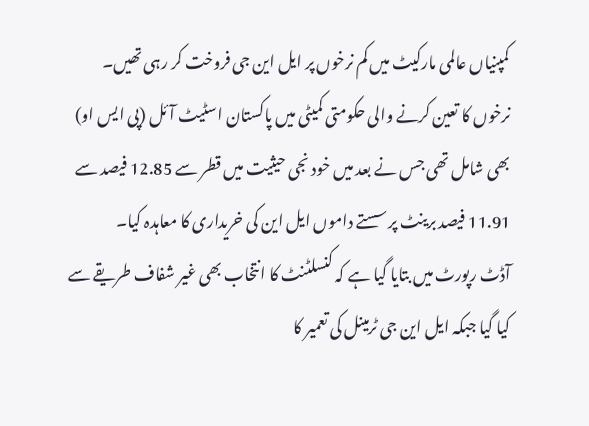کمپنیاں عالمی مارکیٹ میں کم نرخوں پر ایل این جی فروخت کر رہی تھیں۔
نرخوں کا تعین کرنے والی حکومتی کمیٹی میں پاکستان اسٹیٹ آئل (پی ایس او) بھی شامل تھی جس نے بعد میں خود نجی حیثیت میں قطر سے 12.85 فیصد سے 11.91 فیصد برینٹ پر سستے داموں ایل این کی خریداری کا معاہدہ کیا۔
آڈٹ رپورٹ میں بتایا گیا ہے کہ کنسلٹنٹ کا انتخاب بھی غیر شفاف طریقے سے کیا گیا جبکہ ایل این جی ٹرمینل کی تعمیر کا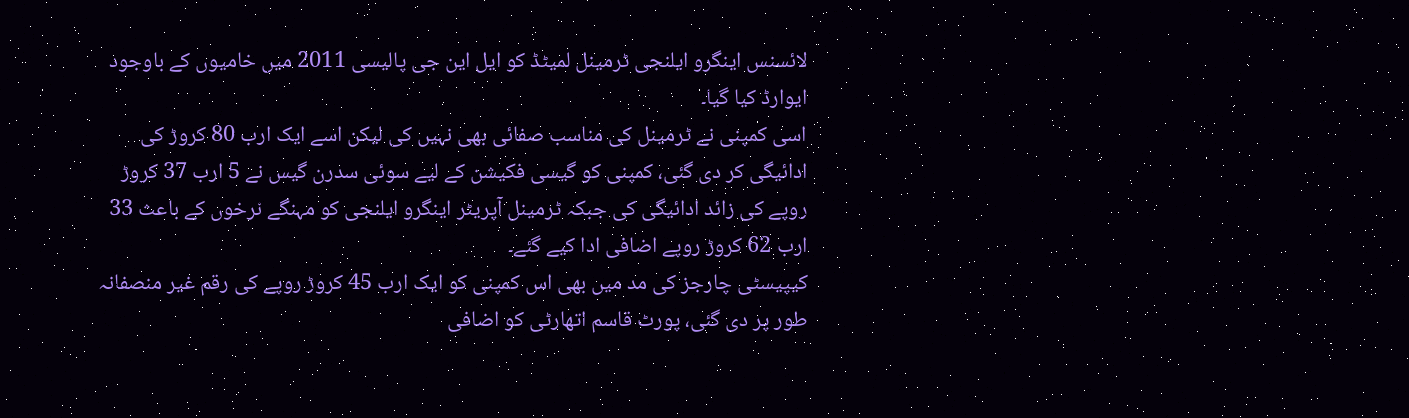لائسنس اینگرو ایلنجی ٹرمینل لمیٹڈ کو ایل این جی پالیسی 2011 میں خامیوں کے باوجود ایوارڈ کیا گیا۔
اسی کمپنی نے ٹرمینل کی مناسب صفائی بھی نہیں کی لیکن اسے ایک ارب 80 کروڑ کی ادائیگی کر دی گئی، کمپنی کو گیسی فکیشن کے لیے سوئی سدرن گیس نے 5 ارب 37 کروڑ روپے کی زائد ادائیگی کی جبکہ ٹرمینل آپریٹر اینگرو ایلنجی کو مہنگے نرخوں کے باعث 33 ارب 62 کروڑ روپے اضافی ادا کیے گئے۔
کیپیسٹی چارجز کی مد میں بھی اس کمپنی کو ایک ارب 45 کروڑ روپے کی رقم غیر منصفانہ طور پر دی گئی، پورٹ قاسم اتھارٹی کو اضافی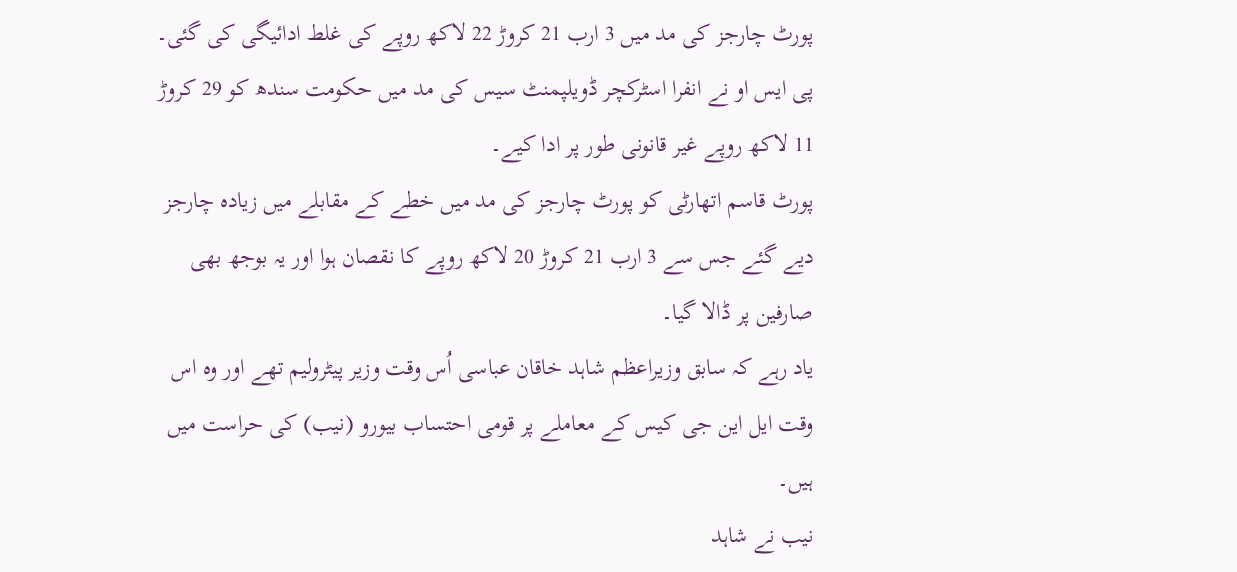پورٹ چارجز کی مد میں 3 ارب 21 کروڑ 22 لاکھ روپے کی غلط ادائیگی کی گئی۔
پی ایس او نے انفرا اسٹرکچر ڈویلپمنٹ سیس کی مد میں حکومت سندھ کو 29 کروڑ 11 لاکھ روپے غیر قانونی طور پر ادا کیے۔
پورٹ قاسم اتھارٹی کو پورٹ چارجز کی مد میں خطے کے مقابلے میں زیادہ چارجز دیے گئے جس سے 3 ارب 21 کروڑ 20 لاکھ روپے کا نقصان ہوا اور یہ بوجھ بھی صارفین پر ڈالا گیا۔
یاد رہے کہ سابق وزیراعظم شاہد خاقان عباسی اُس وقت وزیر پیٹرولیم تھے اور وہ اس وقت ایل این جی کیس کے معاملے پر قومی احتساب بیورو (نیب) کی حراست میں ہیں۔
نیب نے شاہد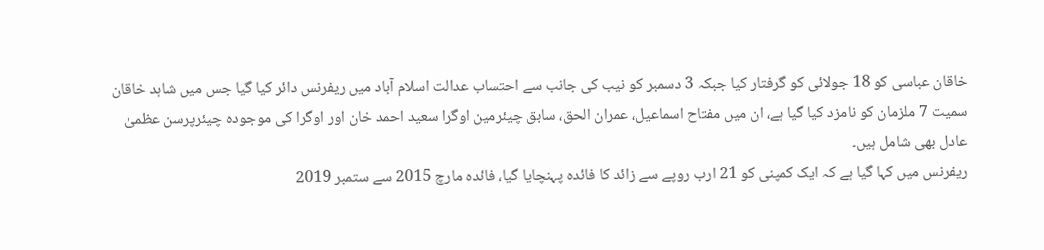خاقان عباسی کو 18 جولائی کو گرفتار کیا جبکہ 3 دسمبر کو نیب کی جانب سے احتساب عدالت اسلام آباد میں ریفرنس دائر کیا گیا جس میں شاہد خاقان سمیت 7 ملزمان کو نامزد کیا گیا ہے، ان میں مفتاح اسماعیل، عمران الحق، سابق چیئرمین اوگرا سعید احمد خان اور اوگرا کی موجودہ چیئرپرسن عظمیٰ عادل بھی شامل ہیں۔
ریفرنس میں کہا گیا ہے کہ ایک کمپنی کو 21 ارب روپے سے زائد کا فائدہ پہنچایا گیا، فائدہ مارچ 2015 سے ستمبر 2019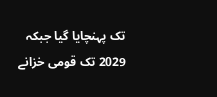تک پہنچایا گیا جبکہ 2029 تک قومی خزانے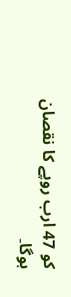کو 47 ارب روپے کا نقصان ہوگا۔